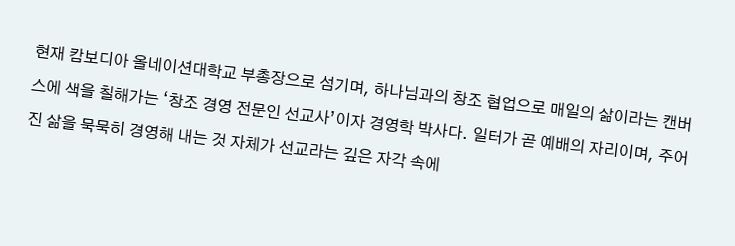현재 캄보디아 올네이션대학교 부총장으로 섬기며, 하나님과의 창조 협업으로 매일의 삶이라는 캔버스에 색을 칠해가는 ‘창조 경영 전문인 선교사’이자 경영학 박사다. 일터가 곧 예배의 자리이며, 주어진 삶을 묵묵히 경영해 내는 것 자체가 선교라는 깊은 자각 속에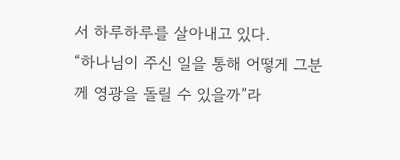서 하루하루를 살아내고 있다.
“하나님이 주신 일을 통해 어떻게 그분께 영광을 돌릴 수 있을까”라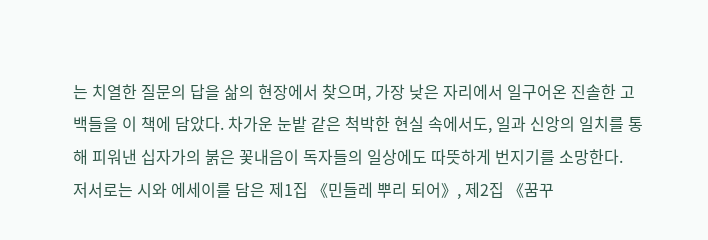는 치열한 질문의 답을 삶의 현장에서 찾으며, 가장 낮은 자리에서 일구어온 진솔한 고백들을 이 책에 담았다. 차가운 눈밭 같은 척박한 현실 속에서도, 일과 신앙의 일치를 통해 피워낸 십자가의 붉은 꽃내음이 독자들의 일상에도 따뜻하게 번지기를 소망한다.
저서로는 시와 에세이를 담은 제1집 《민들레 뿌리 되어》, 제2집 《꿈꾸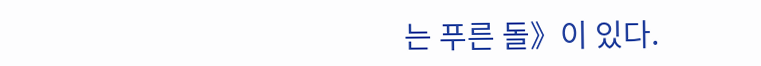는 푸른 돌》이 있다.